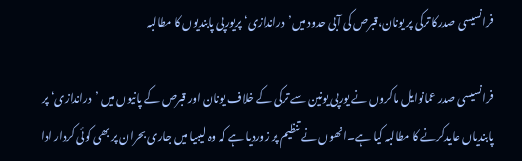فرانسیسی صدرکا ترکی پر یونان،قبرص کی آبی حدود میں’دراندازی‘ پریورپی پابندیوں کا مطالبہ

فرانسیسی صدر عمانوایل ماکروں نے یورپی یونین سے ترکی کے خلاف یونان اور قبرص کے پانیوں میں ’دراندازی‘ پر پابندیاں عایدکرنے کا مطالبہ کیا ہے۔انھوں نے تنظیم پر زوردیا ہے کہ وہ لیبیا میں جاری بحران پر بھی کوئی کردار ادا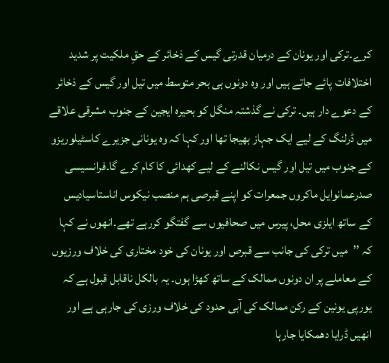کرے۔ترکی اور یونان کے درمیان قدرتی گیس کے ذخائر کے حقِ ملکیت پر شدید اختلافات پائے جاتے ہیں اور وہ دونوں ہی بحر متوسط میں تیل اور گیس کے ذخائر کے دعوے دار ہیں۔ ترکی نے گذشتہ منگل کو بحیرہ ایجین کے جنوب مشرقی علاقے میں ڈرلنگ کے لیے ایک جہاز بھیجا تھا اور کہا کہ وہ یونانی جزیرے کاسٹیلوریزو کے جنوب میں تیل اور گیس نکالنے کے لیے کھدائی کا کام کرے گا۔فرانسیسی صدرعمانوایل ماکروں جمعرات کو اپنے قبرصی ہم منصب نیکوس اناستاسیادیس کے ساتھ ایلزی محل، پیرس میں صحافیوں سے گفتگو کررہے تھے۔انھوں نے کہا کہ ’’میں ترکی کی جانب سے قبرص اور یونان کی خود مختاری کی خلاف ورزیوں کے معاملے پر ان دونوں ممالک کے ساتھ کھڑا ہوں۔ یہ بالکل ناقابل قبول ہے کہ یورپی یونین کے رکن ممالک کی آبی حدود کی خلاف ورزی کی جارہی ہے اور انھیں ڈرایا دھمکایا جارہا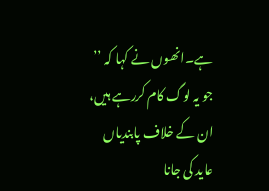ہے۔انھوں نے کہا کہ ’’ جو یہ لوگ کام کررہے ہیں، ان کے خلاف پابندیاں عاید کی جانا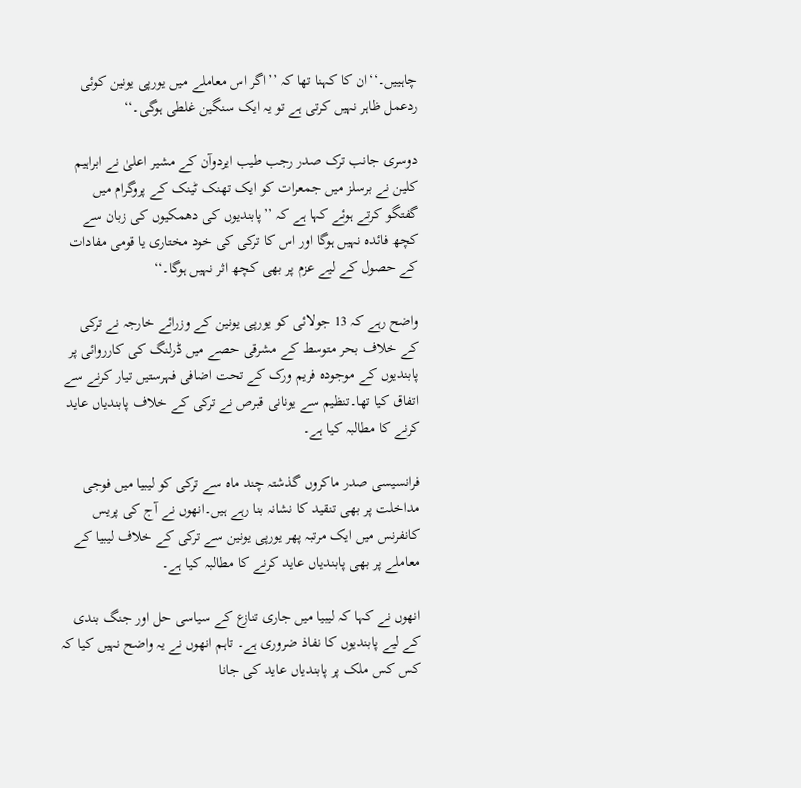چاہییں۔‘‘ان کا کہنا تھا کہ ’’اگر اس معاملے میں یورپی یونین کوئی ردعمل ظاہر نہیں کرتی ہے تو یہ ایک سنگین غلطی ہوگی۔‘‘

دوسری جانب ترک صدر رجب طیب ایردوآن کے مشیر اعلیٰ نے ابراہیم کلین نے برسلز میں جمعرات کو ایک تھنک ٹینک کے پروگرام میں گفتگو کرتے ہوئے کہا ہے کہ ’’پابندیوں کی دھمکیوں کی زبان سے کچھ فائدہ نہیں ہوگا اور اس کا ترکی کی خود مختاری یا قومی مفادات کے حصول کے لیے عزم پر بھی کچھ اثر نہیں ہوگا۔‘‘

واضح رہے کہ 13 جولائی کو یورپی یونین کے وزرائے خارجہ نے ترکی کے خلاف بحر متوسط کے مشرقی حصے میں ڈرلنگ کی کارروائی پر پابندیوں کے موجودہ فریم ورک کے تحت اضافی فہرستیں تیار کرنے سے اتفاق کیا تھا۔تنظیم سے یونانی قبرص نے ترکی کے خلاف پابندیاں عاید کرنے کا مطالبہ کیا ہے۔

فرانسیسی صدر ماکروں گذشتہ چند ماہ سے ترکی کو لیبیا میں فوجی مداخلت پر بھی تنقید کا نشانہ بنا رہے ہیں۔انھوں نے آج کی پریس کانفرنس میں ایک مرتبہ پھر یورپی یونین سے ترکی کے خلاف لیبیا کے معاملے پر بھی پابندیاں عاید کرنے کا مطالبہ کیا ہے۔

انھوں نے کہا کہ لیبیا میں جاری تنازع کے سیاسی حل اور جنگ بندی کے لیے پابندیوں کا نفاذ ضروری ہے۔ تاہم انھوں نے یہ واضح نہیں کیا کہ کس کس ملک پر پابندیاں عاید کی جانا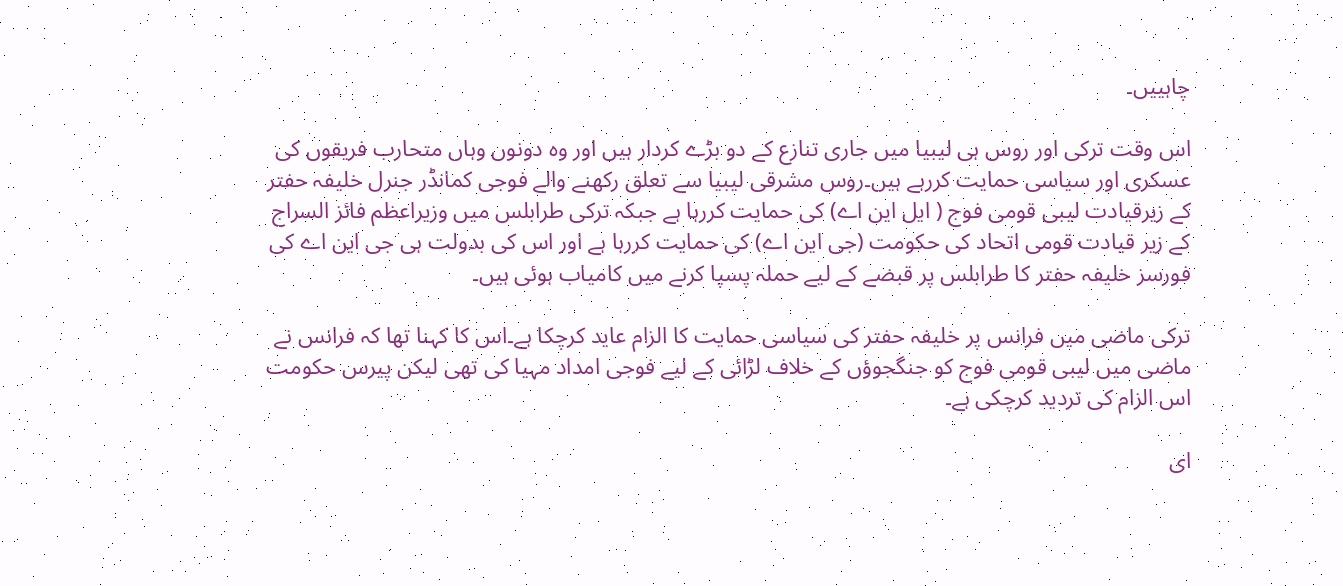چاہییں۔

اس وقت ترکی اور روس ہی لیبیا میں جاری تنازع کے دو بڑے کردار ہیں اور وہ دونوں وہاں متحارب فریقوں کی عسکری اور سیاسی حمایت کررہے ہیں۔روس مشرقی لیبیا سے تعلق رکھنے والے فوجی کمانڈر جنرل خلیفہ حفتر کے زیرقیادت لیبی قومی فوج ( ایل این اے) کی حمایت کررہا ہے جبکہ ترکی طرابلس میں وزیراعظم فائز السراج کے زیر قیادت قومی اتحاد کی حکومت (جی این اے) کی حمایت کررہا ہے اور اس کی بدولت ہی جی این اے کی فورسز خلیفہ حفتر کا طرابلس پر قبضے کے لیے حملہ پسپا کرنے میں کامیاب ہوئی ہیں۔

ترکی ماضی میں فرانس پر خلیفہ حفتر کی سیاسی حمایت کا الزام عاید کرچکا ہے۔اس کا کہنا تھا کہ فرانس نے ماضی میں لیبی قومی فوج کو جنگجوؤں کے خلاف لڑائی کے لیے فوجی امداد مہیا کی تھی لیکن پیرس حکومت اس الزام کی تردید کرچکی ہے۔

ای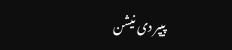پیپر دی نیشن